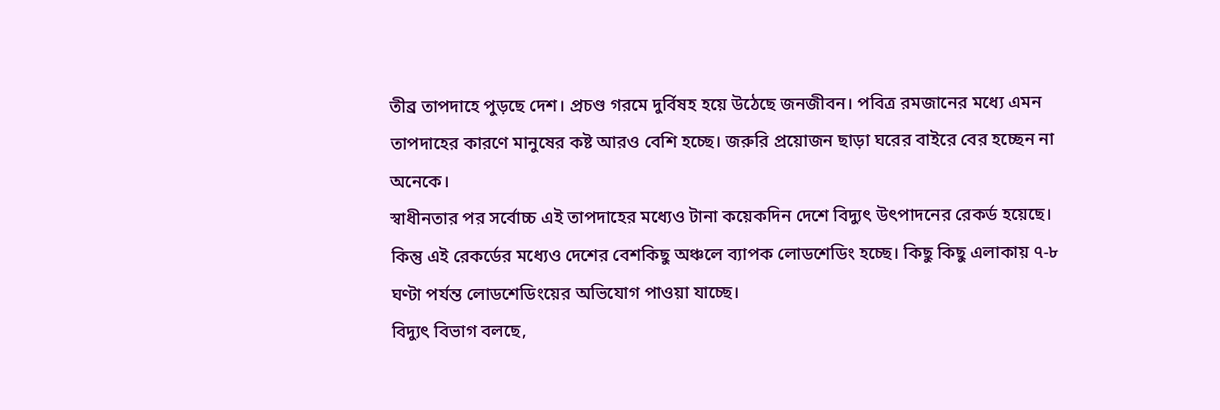তীব্র তাপদাহে পুড়ছে দেশ। প্রচণ্ড গরমে দুর্বিষহ হয়ে উঠেছে জনজীবন। পবিত্র রমজানের মধ্যে এমন তাপদাহের কারণে মানুষের কষ্ট আরও বেশি হচ্ছে। জরুরি প্রয়োজন ছাড়া ঘরের বাইরে বের হচ্ছেন না অনেকে।
স্বাধীনতার পর সর্বোচ্চ এই তাপদাহের মধ্যেও টানা কয়েকদিন দেশে বিদ্যুৎ উৎপাদনের রেকর্ড হয়েছে। কিন্তু এই রেকর্ডের মধ্যেও দেশের বেশকিছু অঞ্চলে ব্যাপক লোডশেডিং হচ্ছে। কিছু কিছু এলাকায় ৭-৮ ঘণ্টা পর্যন্ত লোডশেডিংয়ের অভিযোগ পাওয়া যাচ্ছে।
বিদ্যুৎ বিভাগ বলছে,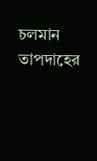চলমান তাপদাহের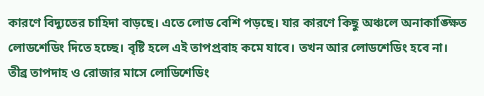কারণে বিদ্যুতের চাহিদা বাড়ছে। এতে লোড বেশি পড়ছে। যার কারণে কিছু অঞ্চলে অনাকাঙ্ক্ষিত লোডশেডিং দিতে হচ্ছে। বৃষ্টি হলে এই তাপপ্রবাহ কমে যাবে। তখন আর লোডশেডিং হবে না।
তীব্র তাপদাহ ও রোজার মাসে লোডিশেডিং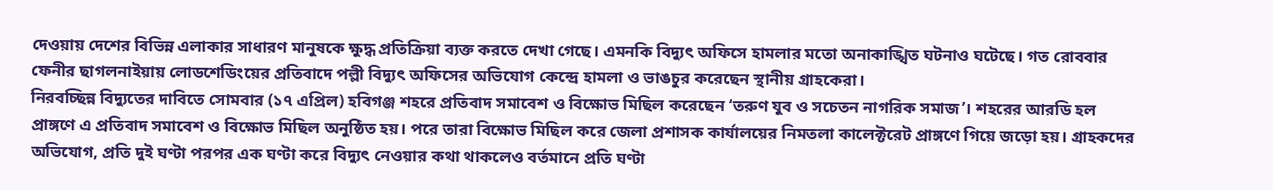দেওয়ায় দেশের বিভিন্ন এলাকার সাধারণ মানুষকে ক্ষুদ্ধ প্রতিক্রিয়া ব্যক্ত করতে দেখা গেছে। এমনকি বিদ্যুৎ অফিসে হামলার মতো অনাকাঙ্খিত ঘটনাও ঘটেছে। গত রোববার ফেনীর ছাগলনাইয়ায় লোডশেডিংয়ের প্রতিবাদে পল্লী বিদ্যুৎ অফিসের অভিযোগ কেন্দ্রে হামলা ও ভাঙচুর করেছেন স্থানীয় গ্রাহকেরা।
নিরবচ্ছিন্ন বিদ্যুতের দাবিতে সোমবার (১৭ এপ্রিল) হবিগঞ্জ শহরে প্রতিবাদ সমাবেশ ও বিক্ষোভ মিছিল করেছেন ‘তরুণ যুব ও সচেতন নাগরিক সমাজ’। শহরের আরডি হল প্রাঙ্গণে এ প্রতিবাদ সমাবেশ ও বিক্ষোভ মিছিল অনুষ্ঠিত হয়। পরে তারা বিক্ষোভ মিছিল করে জেলা প্রশাসক কার্যালয়ের নিমতলা কালেক্টরেট প্রাঙ্গণে গিয়ে জড়ো হয়। গ্রাহকদের অভিযোগ, প্রতি দুই ঘণ্টা পরপর এক ঘণ্টা করে বিদ্যুৎ নেওয়ার কথা থাকলেও বর্তমানে প্রতি ঘণ্টা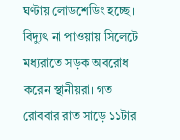ঘণ্টায় লোডশেডিং হচ্ছে।
বিদ্যুৎ না পাওয়ায় সিলেটে মধ্যরাতে সড়ক অবরোধ করেন স্থানীয়রা। গত রোববার রাত সাড়ে ১১টার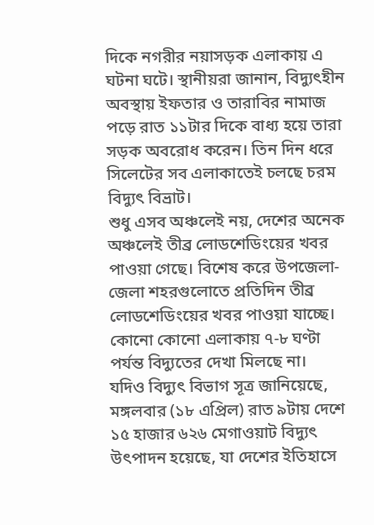দিকে নগরীর নয়াসড়ক এলাকায় এ ঘটনা ঘটে। স্থানীয়রা জানান, বিদ্যুৎহীন অবস্থায় ইফতার ও তারাবির নামাজ পড়ে রাত ১১টার দিকে বাধ্য হয়ে তারা সড়ক অবরোধ করেন। তিন দিন ধরে সিলেটের সব এলাকাতেই চলছে চরম বিদ্যুৎ বিভ্রাট।
শুধু এসব অঞ্চলেই নয়, দেশের অনেক অঞ্চলেই তীব্র লোডশেডিংয়ের খবর পাওয়া গেছে। বিশেষ করে উপজেলা-জেলা শহরগুলোতে প্রতিদিন তীব্র লোডশেডিংয়ের খবর পাওয়া যাচ্ছে। কোনো কোনো এলাকায় ৭-৮ ঘণ্টা পর্যন্ত বিদ্যুতের দেখা মিলছে না।
যদিও বিদ্যুৎ বিভাগ সূত্র জানিয়েছে, মঙ্গলবার (১৮ এপ্রিল) রাত ৯টায় দেশে ১৫ হাজার ৬২৬ মেগাওয়াট বিদ্যুৎ উৎপাদন হয়েছে, যা দেশের ইতিহাসে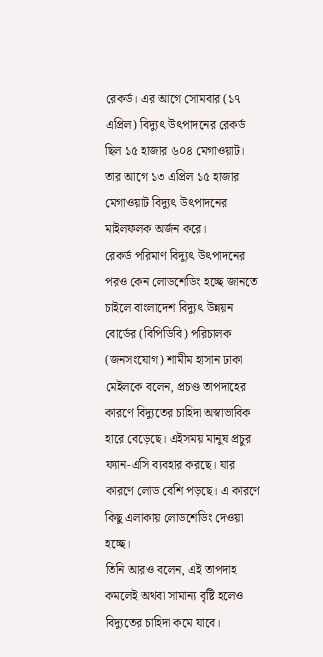রেকর্ড। এর আগে সোমবার (১৭ এপ্রিল) বিদ্যুৎ উৎপাদনের রেকর্ড ছিল ১৫ হাজার ৬০৪ মেগাওয়াট। তার আগে ১৩ এপ্রিল ১৫ হাজার মেগাওয়াট বিদ্যুৎ উৎপাদনের মাইলফলক অর্জন করে।
রেকর্ড পরিমাণ বিদ্যুৎ উৎপাদনের পরও কেন লোডশেডিং হচ্ছে জানতে চাইলে বাংলাদেশ বিদ্যুৎ উন্নয়ন বোর্ডের (বিপিডিবি) পরিচালক (জনসংযোগ) শামীম হাসান ঢাকা মেইলকে বলেন, প্রচণ্ড তাপদাহের কারণে বিদ্যুতের চাহিদা অস্বাভাবিক হারে বেড়েছে। এইসময় মানুষ প্রচুর ফ্যান-এসি ব্যবহার করছে। যার কারণে লোড বেশি পড়ছে। এ কারণে কিছু এলাকায় লোডশেডিং দেওয়া হচ্ছে।
তিনি আরও বলেন, এই তাপদাহ কমলেই অথবা সামান্য বৃষ্টি হলেও বিদ্যুতের চাহিদা কমে যাবে।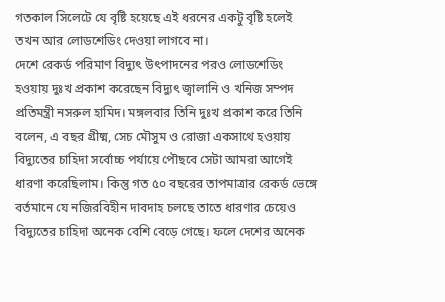গতকাল সিলেটে যে বৃষ্টি হয়েছে এই ধরনের একটু বৃষ্টি হলেই তখন আর লোডশেডিং দেওয়া লাগবে না।
দেশে রেকর্ড পরিমাণ বিদ্যুৎ উৎপাদনের পরও লোডশেডিং হওয়ায় দুঃখ প্রকাশ করেছেন বিদ্যুৎ জ্বালানি ও খনিজ সম্পদ প্রতিমন্ত্রী নসরুল হামিদ। মঙ্গলবার তিনি দুঃখ প্রকাশ করে তিনি বলেন, এ বছর গ্রীষ্ম, সেচ মৌসুম ও রোজা একসাথে হওয়ায় বিদ্যুতের চাহিদা সর্বোচ্চ পর্যায়ে পৌছবে সেটা আমরা আগেই ধারণা করেছিলাম। কিন্তু গত ৫০ বছরের তাপমাত্রার রেকর্ড ভেঙ্গে বর্তমানে যে নজিরবিহীন দাবদাহ চলছে তাতে ধারণার চেয়েও বিদ্যুতের চাহিদা অনেক বেশি বেড়ে গেছে। ফলে দেশের অনেক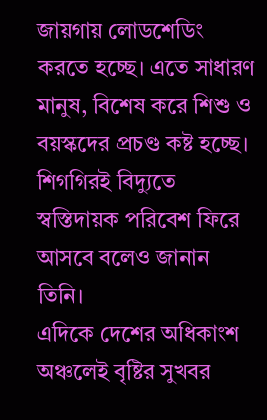জায়গায় লোডশেডিং করতে হচ্ছে। এতে সাধারণ মানুষ, বিশেষ করে শিশু ও বয়স্কদের প্রচণ্ড কষ্ট হচ্ছে। শিগগিরই বিদ্যুতে স্বস্তিদায়ক পরিবেশ ফিরে আসবে বলেও জানান তিনি।
এদিকে দেশের অধিকাংশ অঞ্চলেই বৃষ্টির সুখবর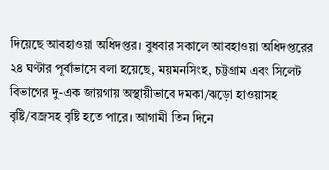দিয়েছে আবহাওয়া অধিদপ্তর। বুধবার সকালে আবহাওয়া অধিদপ্তরের ২৪ ঘণ্টার পূর্বাভাসে বলা হয়েছে, ময়মনসিংহ, চট্টগ্রাম এবং সিলেট বিভাগের দু-এক জায়গায় অস্থায়ীভাবে দমকা/ঝড়ো হাওয়াসহ বৃষ্টি/বজ্রসহ বৃষ্টি হতে পারে। আগামী তিন দিনে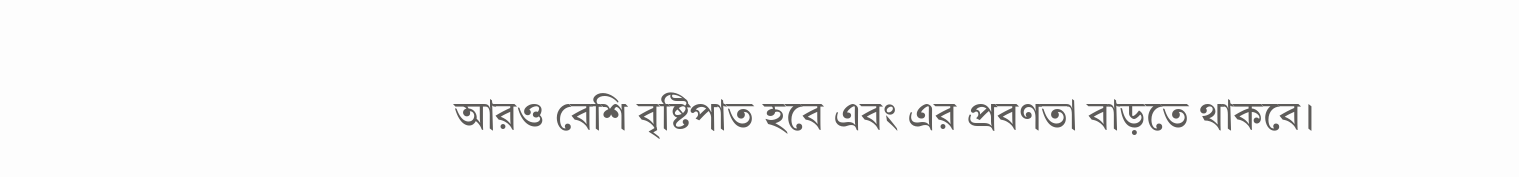আরও বেশি বৃষ্টিপাত হবে এবং এর প্রবণতা বাড়তে থাকবে।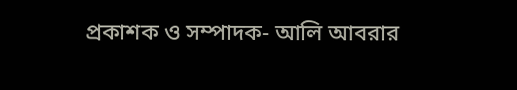প্রকাশক ও সম্পাদক- আলি আবরার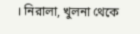। নিরালা, খুলনা থেকে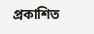প্রকাশিত